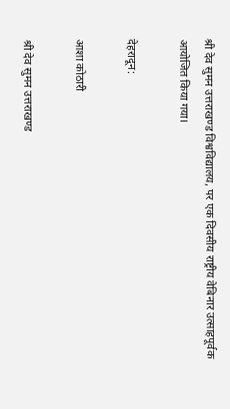श्री देव सुमन उत्तराखण्ड विश्वविद्यालय, पर एक दिवसीय राष्ट्रीय वेबिनार उत्साहपूर्वक आयोजित किया गया।

देहरादून:

आशा कोठारी

श्री देव सुमन उत्तराखण्ड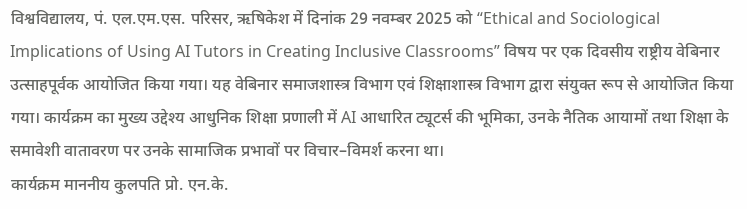विश्वविद्यालय, पं. एल.एम.एस. परिसर, ऋषिकेश में दिनांक 29 नवम्बर 2025 को “Ethical and Sociological Implications of Using AI Tutors in Creating Inclusive Classrooms” विषय पर एक दिवसीय राष्ट्रीय वेबिनार उत्साहपूर्वक आयोजित किया गया। यह वेबिनार समाजशास्त्र विभाग एवं शिक्षाशास्त्र विभाग द्वारा संयुक्त रूप से आयोजित किया गया। कार्यक्रम का मुख्य उद्देश्य आधुनिक शिक्षा प्रणाली में AI आधारित ट्यूटर्स की भूमिका, उनके नैतिक आयामों तथा शिक्षा के समावेशी वातावरण पर उनके सामाजिक प्रभावों पर विचार–विमर्श करना था।
कार्यक्रम माननीय कुलपति प्रो. एन.के.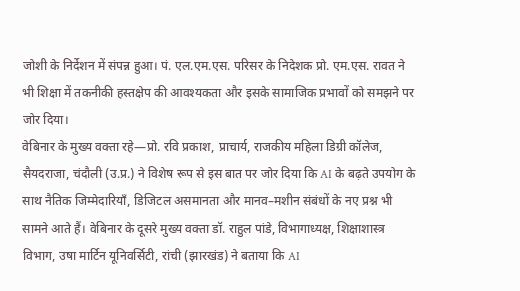जोशी के निर्देशन में संपन्न हुआ। पं. एल.एम.एस. परिसर के निदेशक प्रो. एम.एस. रावत ने भी शिक्षा में तकनीकी हस्तक्षेप की आवश्यकता और इसके सामाजिक प्रभावों को समझने पर जोर दिया।
वेबिनार के मुख्य वक्ता रहे—प्रो. रवि प्रकाश, प्राचार्य, राजकीय महिला डिग्री कॉलेज, सैयदराजा, चंदौली (उ.प्र.) ने विशेष रूप से इस बात पर जोर दिया कि AI के बढ़ते उपयोग के साथ नैतिक जिम्मेदारियाँ, डिजिटल असमानता और मानव–मशीन संबंधों के नए प्रश्न भी सामने आते हैं। वेबिनार के दूसरे मुख्य वक्ता डॉ. राहुल पांडे, विभागाध्यक्ष, शिक्षाशास्त्र विभाग, उषा मार्टिन यूनिवर्सिटी, रांची (झारखंड) ने बताया कि AI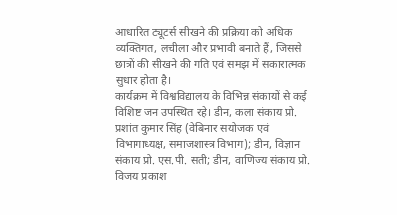आधारित ट्यूटर्स सीखने की प्रक्रिया को अधिक व्यक्तिगत, लचीला और प्रभावी बनाते हैं, जिससे छात्रों की सीखने की गति एवं समझ में सकारात्मक सुधार होता है।
कार्यक्रम में विश्वविद्यालय के विभिन्न संकायों से कई विशिष्ट जन उपस्थित रहे। डीन, कला संकाय प्रो. प्रशांत कुमार सिंह (वेबिनार सयोजक एवं विभागाध्यक्ष, समाजशास्त्र विभाग); डीन, विज्ञान संकाय प्रो. एस.पी. सती; डीन, वाणिज्य संकाय प्रो. विजय प्रकाश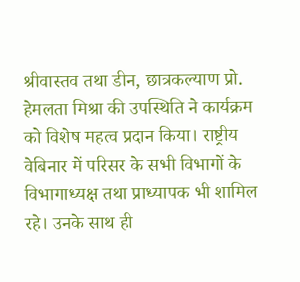श्रीवास्तव तथा डीन, छात्रकल्याण प्रो. हेमलता मिश्रा की उपस्थिति ने कार्यक्रम को विशेष महत्व प्रदान किया। राष्ट्रीय वेबिनार में परिसर के सभी विभागों के विभागाध्यक्ष तथा प्राध्यापक भी शामिल रहे। उनके साथ ही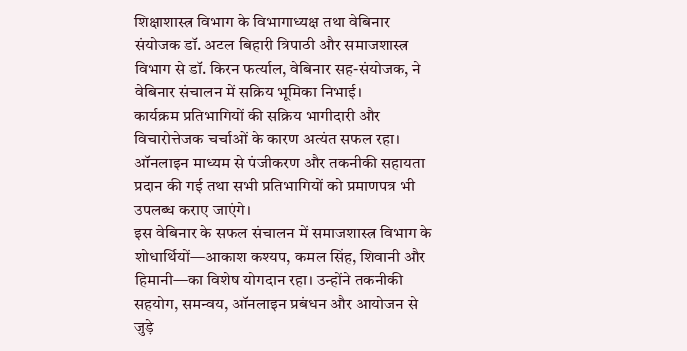शिक्षाशास्त्र विभाग के विभागाध्यक्ष तथा वेबिनार संयोजक डॉ. अटल बिहारी त्रिपाठी और समाजशास्त्र विभाग से डॉ. किरन फर्त्याल, वेबिनार सह-संयोजक, ने वेबिनार संचालन में सक्रिय भूमिका निभाई।
कार्यक्रम प्रतिभागियों की सक्रिय भागीदारी और विचारोत्तेजक चर्चाओं के कारण अत्यंत सफल रहा। ऑनलाइन माध्यम से पंजीकरण और तकनीकी सहायता प्रदान की गई तथा सभी प्रतिभागियों को प्रमाणपत्र भी उपलब्ध कराए जाएंगे।
इस वेबिनार के सफल संचालन में समाजशास्त्र विभाग के शोधार्थियों—आकाश कश्यप, कमल सिंह, शिवानी और हिमानी—का विशेष योगदान रहा। उन्होंने तकनीकी सहयोग, समन्वय, ऑनलाइन प्रबंधन और आयोजन से जुड़े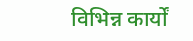विभिन्न कार्यों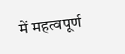में महत्वपूर्ण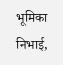भूमिका निभाई,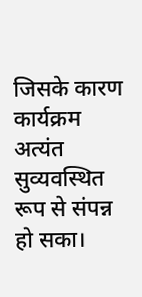जिसके कारण कार्यक्रम अत्यंत सुव्यवस्थित रूप से संपन्न हो सका।